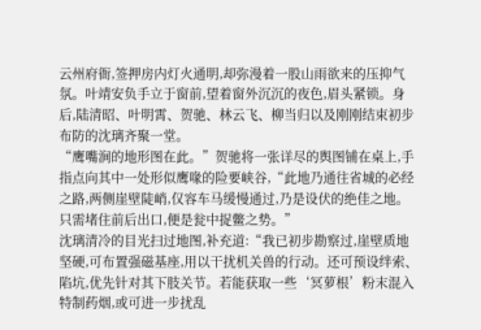云州府衙,签押房内灯火通明,却弥漫着一股山雨欲来的压抑气氛。叶靖安负手立于窗前,望着窗外沉沉的夜色,眉头紧锁。身后,陆清昭、叶明霄、贺驰、林云飞、柳当归以及刚刚结束初步布防的沈璃齐聚一堂。
“鹰嘴涧的地形图在此。”贺驰将一张详尽的舆图铺在桌上,手指点向其中一处形似鹰喙的险要峡谷,“此地乃通往省城的必经之路,两侧崖壁陡峭,仅容车马缓慢通过,乃是设伏的绝佳之地。只需堵住前后出口,便是瓮中捉鳖之势。”
沈璃清冷的目光扫过地图,补充道:“我已初步勘察过,崖壁质地坚硬,可布置强磁基座,用以干扰机关兽的行动。还可预设绊索、陷坑,优先针对其下肢关节。若能获取一些‘冥萝根’粉末混入特制药烟,或可进一步扰乱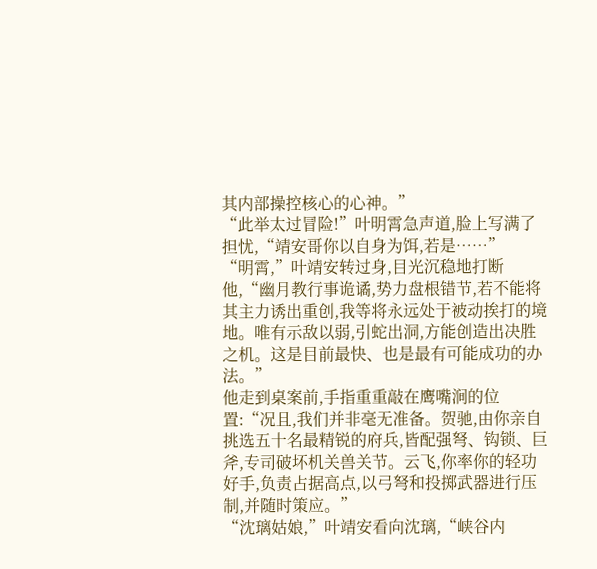其内部操控核心的心神。”
“此举太过冒险!”叶明霄急声道,脸上写满了担忧,“靖安哥你以自身为饵,若是……”
“明霄,”叶靖安转过身,目光沉稳地打断他,“幽月教行事诡谲,势力盘根错节,若不能将其主力诱出重创,我等将永远处于被动挨打的境地。唯有示敌以弱,引蛇出洞,方能创造出决胜之机。这是目前最快、也是最有可能成功的办法。”
他走到桌案前,手指重重敲在鹰嘴涧的位置:“况且,我们并非毫无准备。贺驰,由你亲自挑选五十名最精锐的府兵,皆配强弩、钩锁、巨斧,专司破坏机关兽关节。云飞,你率你的轻功好手,负责占据高点,以弓弩和投掷武器进行压制,并随时策应。”
“沈璃姑娘,”叶靖安看向沈璃,“峡谷内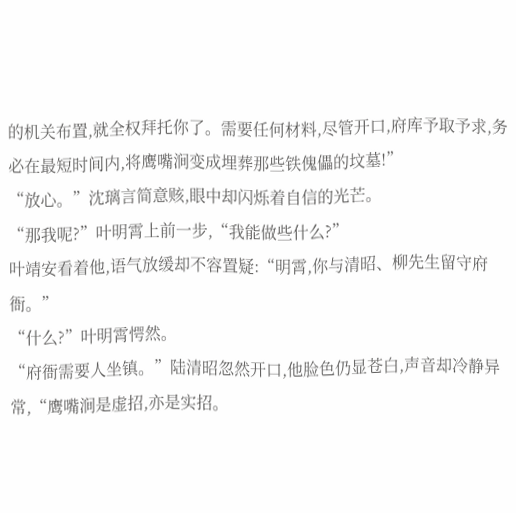的机关布置,就全权拜托你了。需要任何材料,尽管开口,府库予取予求,务必在最短时间内,将鹰嘴涧变成埋葬那些铁傀儡的坟墓!”
“放心。”沈璃言简意赅,眼中却闪烁着自信的光芒。
“那我呢?”叶明霄上前一步,“我能做些什么?”
叶靖安看着他,语气放缓却不容置疑:“明霄,你与清昭、柳先生留守府衙。”
“什么?”叶明霄愕然。
“府衙需要人坐镇。”陆清昭忽然开口,他脸色仍显苍白,声音却冷静异常,“鹰嘴涧是虚招,亦是实招。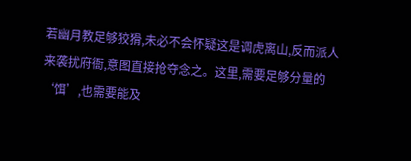若幽月教足够狡猾,未必不会怀疑这是调虎离山,反而派人来袭扰府衙,意图直接抢夺念之。这里,需要足够分量的‘饵’,也需要能及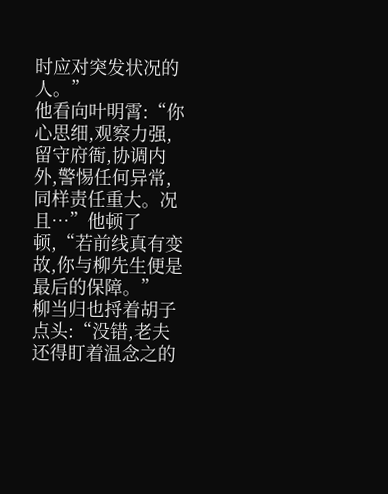时应对突发状况的人。”
他看向叶明霄:“你心思细,观察力强,留守府衙,协调内外,警惕任何异常,同样责任重大。况且…”他顿了顿,“若前线真有变故,你与柳先生便是最后的保障。”
柳当归也捋着胡子点头:“没错,老夫还得盯着温念之的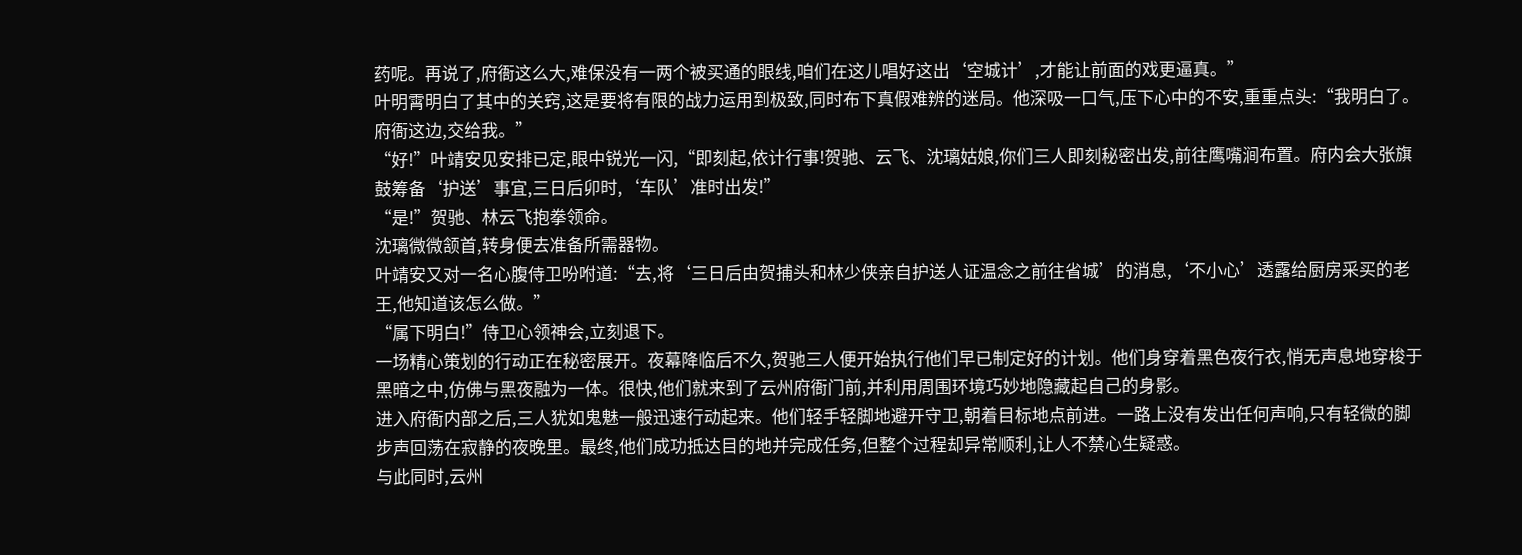药呢。再说了,府衙这么大,难保没有一两个被买通的眼线,咱们在这儿唱好这出‘空城计’,才能让前面的戏更逼真。”
叶明霄明白了其中的关窍,这是要将有限的战力运用到极致,同时布下真假难辨的迷局。他深吸一口气,压下心中的不安,重重点头:“我明白了。府衙这边,交给我。”
“好!”叶靖安见安排已定,眼中锐光一闪,“即刻起,依计行事!贺驰、云飞、沈璃姑娘,你们三人即刻秘密出发,前往鹰嘴涧布置。府内会大张旗鼓筹备‘护送’事宜,三日后卯时,‘车队’准时出发!”
“是!”贺驰、林云飞抱拳领命。
沈璃微微颔首,转身便去准备所需器物。
叶靖安又对一名心腹侍卫吩咐道:“去,将‘三日后由贺捕头和林少侠亲自护送人证温念之前往省城’的消息,‘不小心’透露给厨房采买的老王,他知道该怎么做。”
“属下明白!”侍卫心领神会,立刻退下。
一场精心策划的行动正在秘密展开。夜幕降临后不久,贺驰三人便开始执行他们早已制定好的计划。他们身穿着黑色夜行衣,悄无声息地穿梭于黑暗之中,仿佛与黑夜融为一体。很快,他们就来到了云州府衙门前,并利用周围环境巧妙地隐藏起自己的身影。
进入府衙内部之后,三人犹如鬼魅一般迅速行动起来。他们轻手轻脚地避开守卫,朝着目标地点前进。一路上没有发出任何声响,只有轻微的脚步声回荡在寂静的夜晚里。最终,他们成功抵达目的地并完成任务,但整个过程却异常顺利,让人不禁心生疑惑。
与此同时,云州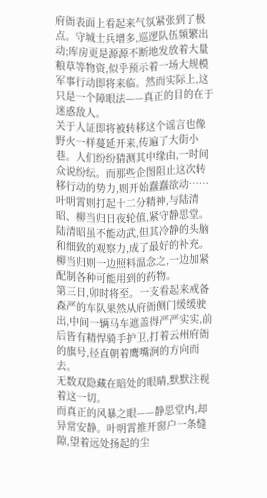府衙表面上看起来气氛紧张到了极点。守城士兵增多,巡逻队伍频繁出动;库房更是源源不断地发放着大量粮草等物资,似乎预示着一场大规模军事行动即将来临。然而实际上,这只是一个障眼法——真正的目的在于迷惑敌人。
关于人证即将被转移这个谣言也像野火一样蔓延开来,传遍了大街小巷。人们纷纷猜测其中缘由,一时间众说纷纭。而那些企图阻止这次转移行动的势力,则开始蠢蠢欲动……
叶明霄则打起十二分精神,与陆清昭、柳当归日夜轮值,紧守静思堂。陆清昭虽不能动武,但其冷静的头脑和细致的观察力,成了最好的补充。柳当归则一边照料温念之,一边加紧配制各种可能用到的药物。
第三日,卯时将至。一支看起来戒备森严的车队果然从府衙侧门缓缓驶出,中间一辆马车遮盖得严严实实,前后皆有精悍骑手护卫,打着云州府衙的旗号,径直朝着鹰嘴涧的方向而去。
无数双隐藏在暗处的眼睛,默默注视着这一切。
而真正的风暴之眼——静思堂内,却异常安静。叶明霄推开窗户一条缝隙,望着远处扬起的尘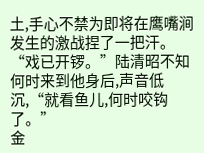土,手心不禁为即将在鹰嘴涧发生的激战捏了一把汗。
“戏已开锣。”陆清昭不知何时来到他身后,声音低沉,“就看鱼儿,何时咬钩了。”
金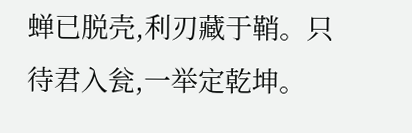蝉已脱壳,利刃藏于鞘。只待君入瓮,一举定乾坤。